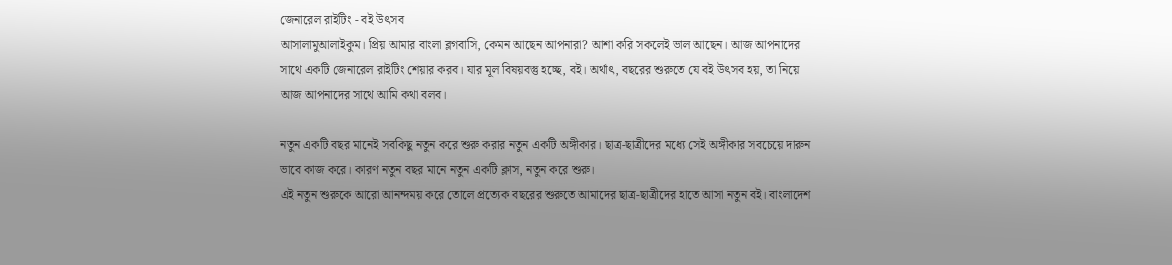জেনারেল রাইটিং - বই উৎসব
আসালামুআলাইকুম। প্রিয় আমার বাংলা ব্লগবাসি, কেমন আছেন আপনারা? আশা করি সকলেই ভাল আছেন। আজ আপনাদের সাথে একটি জেনারেল রাইটিং শেয়ার করব। যার মূল বিষয়বস্তু হচ্ছে, বই। অর্থাৎ, বছরের শুরুতে যে বই উৎসব হয়, তা নিয়ে আজ আপনাদের সাথে আমি কথা বলব।

নতুন একটি বছর মানেই সবকিছু নতুন করে শুরু করার নতুন একটি অঙ্গীকার। ছাত্র-ছাত্রীদের মধ্যে সেই অঙ্গীকার সবচেয়ে দারুন ভাবে কাজ করে। কারণ নতুন বছর মানে নতুন একটি ক্লাস, নতুন করে শুরু।
এই নতুন শুরুকে আরো আনন্দময় করে তোলে প্রত্যেক বছরের শুরুতে আমাদের ছাত্র-ছাত্রীদের হাতে আসা নতুন বই। বাংলাদেশ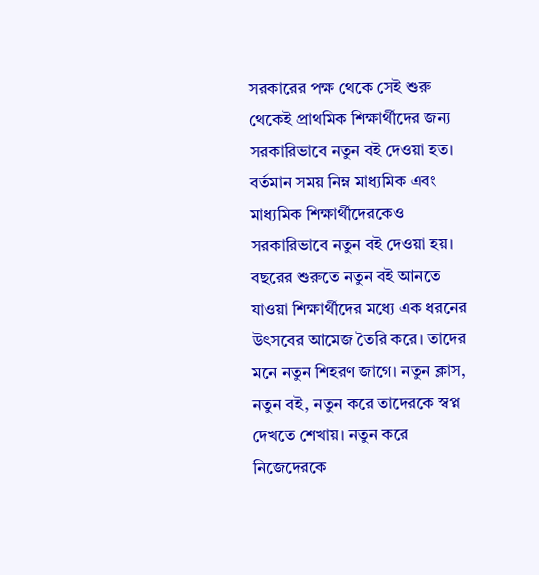সরকারের পক্ষ থেকে সেই শুরু থেকেই প্রাথমিক শিক্ষার্থীদের জন্য সরকারিভাবে নতুন বই দেওয়া হত। বর্তমান সময় নিম্ন মাধ্যমিক এবং মাধ্যমিক শিক্ষার্থীদেরকেও সরকারিভাবে নতুন বই দেওয়া হয়। বছরের শুরুতে নতুন বই আনতে যাওয়া শিক্ষার্থীদের মধ্যে এক ধরনের উৎসবের আমেজ তৈরি করে। তাদের মনে নতুন শিহরণ জাগে। নতুন ক্লাস, নতুন বই, নতুন করে তাদেরকে স্বপ্ন দেখতে শেখায়। নতুন করে নিজেদেরকে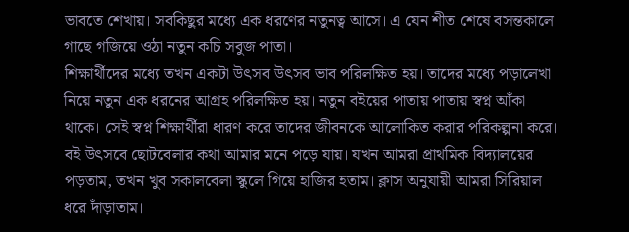ভাবতে শেখায়। সবকিছুর মধ্যে এক ধরণের নতুনত্ব আসে। এ যেন শীত শেষে বসন্তকালে গাছে গজিয়ে ওঠা নতুন কচি সবুজ পাতা।
শিক্ষার্থীদের মধ্যে তখন একটা উৎসব উৎসব ভাব পরিলক্ষিত হয়। তাদের মধ্যে পড়ালেখা নিয়ে নতুন এক ধরনের আগ্রহ পরিলক্ষিত হয়। নতুন বইয়ের পাতায় পাতায় স্বপ্ন আঁকা থাকে। সেই স্বপ্ন শিক্ষার্থীরা ধারণ করে তাদের জীবনকে আলোকিত করার পরিকল্পনা করে।
বই উৎসবে ছোটবেলার কথা আমার মনে পড়ে যায়। যখন আমরা প্রাথমিক বিদ্যালয়ের পড়তাম, তখন খুব সকালবেলা স্কুলে গিয়ে হাজির হতাম। ক্লাস অনুযায়ী আমরা সিরিয়াল ধরে দাঁড়াতাম।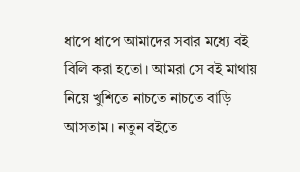ধাপে ধাপে আমাদের সবার মধ্যে বই বিলি করা হতো। আমরা সে বই মাথায় নিয়ে খুশিতে নাচতে নাচতে বাড়ি আসতাম। নতুন বইতে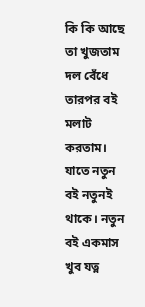কি কি আছে তা খুজতাম দল বেঁধে তারপর বই মলাট করতাম। যাতে নতুন বই নতুনই থাকে। নতুন বই একমাস খুব যত্ন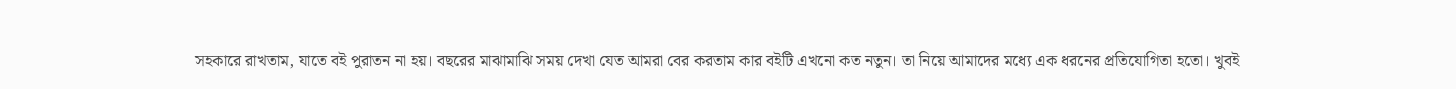সহকারে রাখতাম, যাতে বই পুরাতন না হয়। বছরের মাঝামাঝি সময় দেখা যেত আমরা বের করতাম কার বইটি এখনো কত নতুন। তা নিয়ে আমাদের মধ্যে এক ধরনের প্রতিযোগিতা হতো। খুবই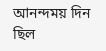আনন্দময় দিন ছিল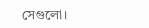সেগুলো।